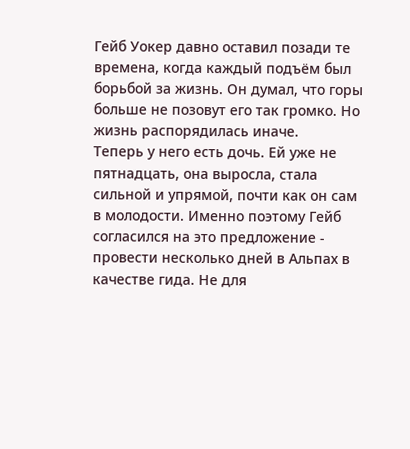Гейб Уокер давно оставил позади те времена, когда каждый подъём был борьбой за жизнь. Он думал, что горы больше не позовут его так громко. Но жизнь распорядилась иначе.
Теперь у него есть дочь. Ей уже не пятнадцать, она выросла, стала сильной и упрямой, почти как он сам в молодости. Именно поэтому Гейб согласился на это предложение - провести несколько дней в Альпах в качестве гида. Не для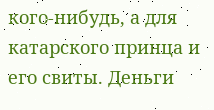кого-нибудь, а для катарского принца и его свиты. Деньги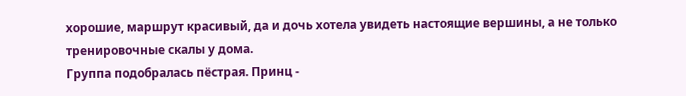хорошие, маршрут красивый, да и дочь хотела увидеть настоящие вершины, а не только тренировочные скалы у дома.
Группа подобралась пёстрая. Принц -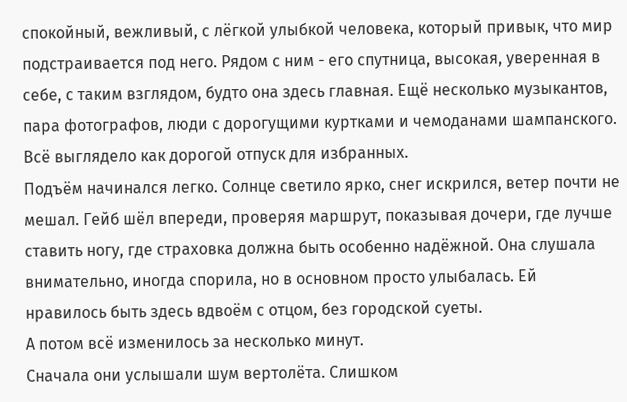спокойный, вежливый, с лёгкой улыбкой человека, который привык, что мир подстраивается под него. Рядом с ним - его спутница, высокая, уверенная в себе, с таким взглядом, будто она здесь главная. Ещё несколько музыкантов, пара фотографов, люди с дорогущими куртками и чемоданами шампанского. Всё выглядело как дорогой отпуск для избранных.
Подъём начинался легко. Солнце светило ярко, снег искрился, ветер почти не мешал. Гейб шёл впереди, проверяя маршрут, показывая дочери, где лучше ставить ногу, где страховка должна быть особенно надёжной. Она слушала внимательно, иногда спорила, но в основном просто улыбалась. Ей нравилось быть здесь вдвоём с отцом, без городской суеты.
А потом всё изменилось за несколько минут.
Сначала они услышали шум вертолёта. Слишком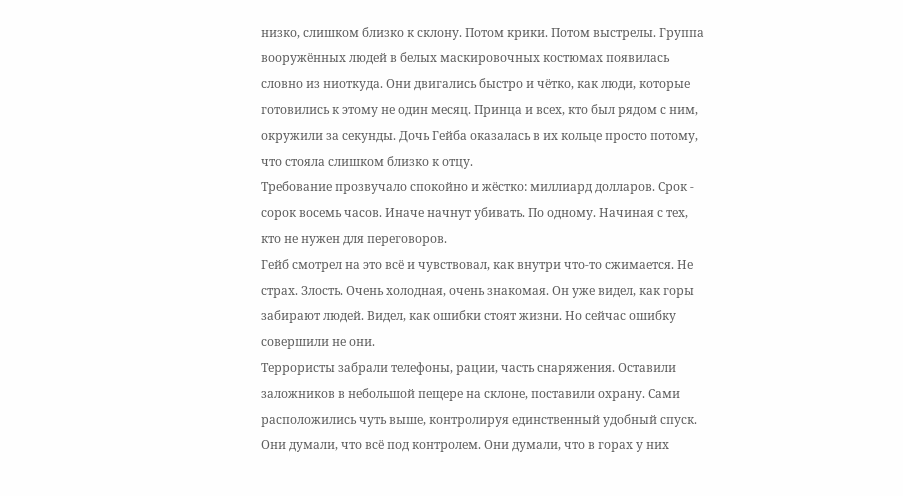низко, слишком близко к склону. Потом крики. Потом выстрелы. Группа вооружённых людей в белых маскировочных костюмах появилась словно из ниоткуда. Они двигались быстро и чётко, как люди, которые готовились к этому не один месяц. Принца и всех, кто был рядом с ним, окружили за секунды. Дочь Гейба оказалась в их кольце просто потому, что стояла слишком близко к отцу.
Требование прозвучало спокойно и жёстко: миллиард долларов. Срок - сорок восемь часов. Иначе начнут убивать. По одному. Начиная с тех, кто не нужен для переговоров.
Гейб смотрел на это всё и чувствовал, как внутри что-то сжимается. Не страх. Злость. Очень холодная, очень знакомая. Он уже видел, как горы забирают людей. Видел, как ошибки стоят жизни. Но сейчас ошибку совершили не они.
Террористы забрали телефоны, рации, часть снаряжения. Оставили заложников в небольшой пещере на склоне, поставили охрану. Сами расположились чуть выше, контролируя единственный удобный спуск. Они думали, что всё под контролем. Они думали, что в горах у них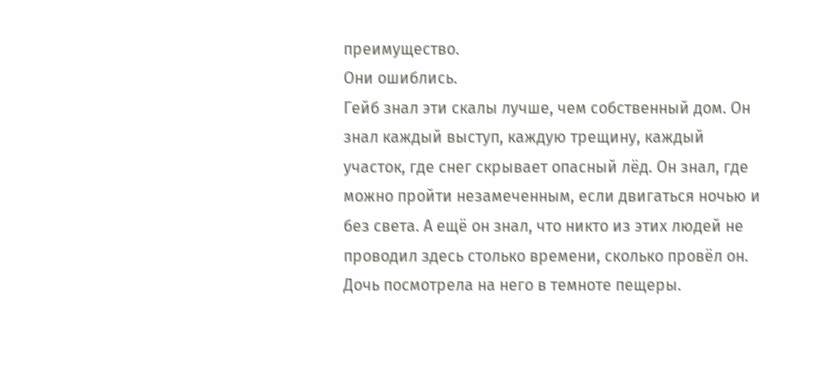преимущество.
Они ошиблись.
Гейб знал эти скалы лучше, чем собственный дом. Он знал каждый выступ, каждую трещину, каждый участок, где снег скрывает опасный лёд. Он знал, где можно пройти незамеченным, если двигаться ночью и без света. А ещё он знал, что никто из этих людей не проводил здесь столько времени, сколько провёл он.
Дочь посмотрела на него в темноте пещеры.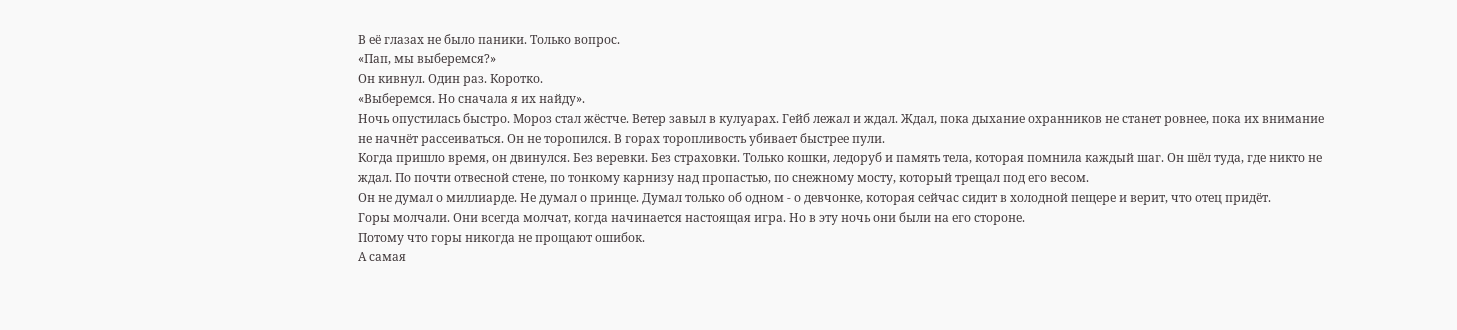В её глазах не было паники. Только вопрос.
«Пап, мы выберемся?»
Он кивнул. Один раз. Коротко.
«Выберемся. Но сначала я их найду».
Ночь опустилась быстро. Мороз стал жёстче. Ветер завыл в кулуарах. Гейб лежал и ждал. Ждал, пока дыхание охранников не станет ровнее, пока их внимание не начнёт рассеиваться. Он не торопился. В горах торопливость убивает быстрее пули.
Когда пришло время, он двинулся. Без веревки. Без страховки. Только кошки, ледоруб и память тела, которая помнила каждый шаг. Он шёл туда, где никто не ждал. По почти отвесной стене, по тонкому карнизу над пропастью, по снежному мосту, который трещал под его весом.
Он не думал о миллиарде. Не думал о принце. Думал только об одном - о девчонке, которая сейчас сидит в холодной пещере и верит, что отец придёт.
Горы молчали. Они всегда молчат, когда начинается настоящая игра. Но в эту ночь они были на его стороне.
Потому что горы никогда не прощают ошибок.
А самая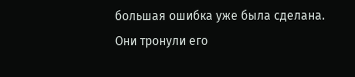большая ошибка уже была сделана.
Они тронули его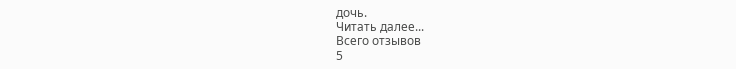дочь.
Читать далее...
Всего отзывов
5